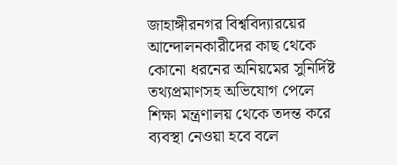জাহাঙ্গীরনগর বিশ্ববিদ্যারয়ের আন্দোলনকারীদের কাছ থেকে কোনো ধরনের অনিয়মের সুনির্দিষ্ট তথ্যপ্রমাণসহ অভিযোগ পেলে শিক্ষা মন্ত্রণালয় থেকে তদন্ত করে ব্যবস্থা নেওয়া হবে বলে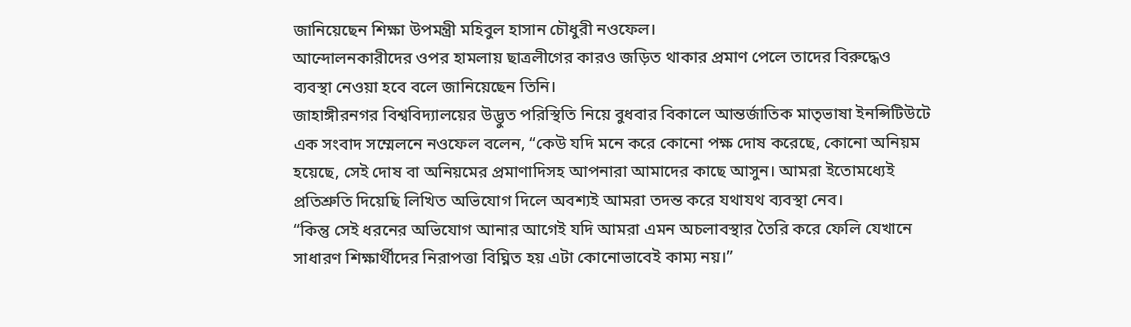জানিয়েছেন শিক্ষা উপমন্ত্রী মহিবুল হাসান চৌধুরী নওফেল।
আন্দোলনকারীদের ওপর হামলায় ছাত্রলীগের কারও জড়িত থাকার প্রমাণ পেলে তাদের বিরুদ্ধেও ব্যবস্থা নেওয়া হবে বলে জানিয়েছেন তিনি।
জাহাঙ্গীরনগর বিশ্ববিদ্যালয়ের উদ্ভুত পরিস্থিতি নিয়ে বুধবার বিকালে আন্তর্জাতিক মাতৃভাষা ইনন্সিটিউটে এক সংবাদ সম্মেলনে নওফেল বলেন, “কেউ যদি মনে করে কোনো পক্ষ দোষ করেছে, কোনো অনিয়ম হয়েছে, সেই দোষ বা অনিয়মের প্রমাণাদিসহ আপনারা আমাদের কাছে আসুন। আমরা ইতোমধ্যেই প্রতিশ্রুতি দিয়েছি লিখিত অভিযোগ দিলে অবশ্যই আমরা তদন্ত করে যথাযথ ব্যবস্থা নেব।
“কিন্তু সেই ধরনের অভিযোগ আনার আগেই যদি আমরা এমন অচলাবস্থার তৈরি করে ফেলি যেখানে সাধারণ শিক্ষার্থীদের নিরাপত্তা বিঘ্নিত হয় এটা কোনোভাবেই কাম্য নয়।”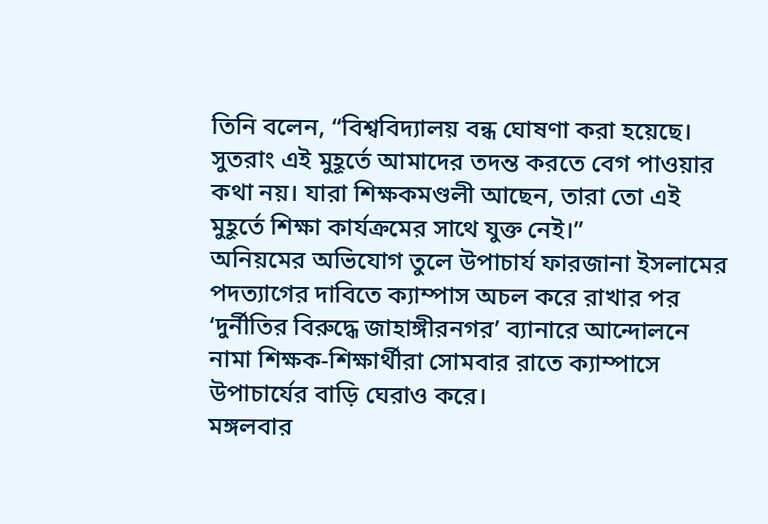তিনি বলেন, “বিশ্ববিদ্যালয় বন্ধ ঘোষণা করা হয়েছে। সুতরাং এই মুহূর্তে আমাদের তদন্ত করতে বেগ পাওয়ার কথা নয়। যারা শিক্ষকমণ্ডলী আছেন, তারা তো এই মুহূর্তে শিক্ষা কার্যক্রমের সাথে যুক্ত নেই।”
অনিয়মের অভিযোগ তুলে উপাচার্য ফারজানা ইসলামের পদত্যাগের দাবিতে ক্যাম্পাস অচল করে রাখার পর ‘দুর্নীতির বিরুদ্ধে জাহাঙ্গীরনগর’ ব্যানারে আন্দোলনে নামা শিক্ষক-শিক্ষার্থীরা সোমবার রাতে ক্যাম্পাসে উপাচার্যের বাড়ি ঘেরাও করে।
মঙ্গলবার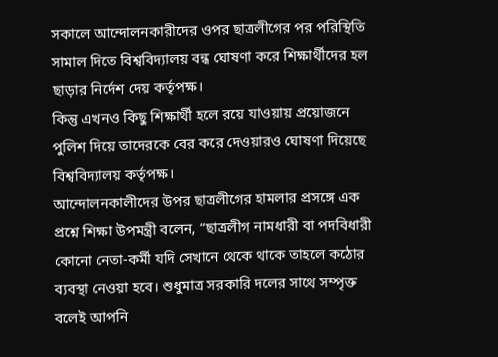সকালে আন্দোলনকারীদের ওপর ছাত্রলীগের পর পরিস্থিতি সামাল দিতে বিশ্ববিদ্যালয় বন্ধ ঘোষণা করে শিক্ষার্থীদের হল ছাড়ার নির্দেশ দেয় কর্তৃপক্ষ।
কিন্তু এখনও কিছু শিক্ষার্থী হলে রয়ে যাওয়ায় প্রয়োজনে পুলিশ দিয়ে তাদেরকে বের করে দেওয়ারও ঘোষণা দিয়েছে বিশ্ববিদ্যালয় কর্তৃপক্ষ।
আন্দোলনকালীদের উপর ছাত্রলীগের হামলার প্রসঙ্গে এক প্রশ্নে শিক্ষা উপমন্ত্রী বলেন, “ছাত্রলীগ নামধারী বা পদবিধারী কোনো নেতা-কর্মী যদি সেখানে থেকে থাকে তাহলে কঠোর ব্যবস্থা নেওয়া হবে। শুধুমাত্র সরকারি দলের সাথে সম্পৃক্ত বলেই আপনি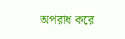অপরাধ করে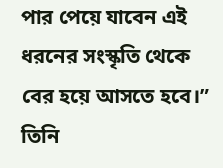পার পেয়ে যাবেন এই ধরনের সংস্কৃতি থেকে বের হয়ে আসতে হবে।”
তিনি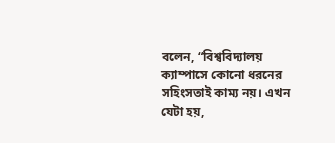বলেন, “বিশ্ববিদ্যালয় ক্যাম্পাসে কোনো ধরনের সহিংসতাই কাম্য নয়। এখন যেটা হয়,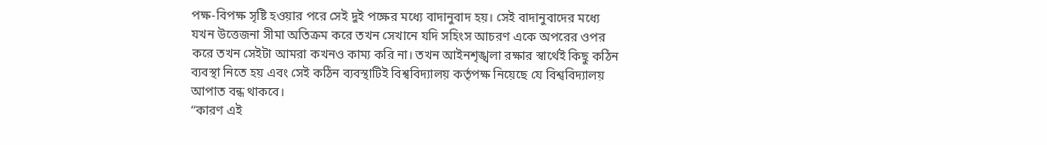পক্ষ-বিপক্ষ সৃষ্টি হওয়ার পরে সেই দুই পক্ষের মধ্যে বাদানুবাদ হয়। সেই বাদানুবাদের মধ্যে যখন উত্তেজনা সীমা অতিক্রম করে তখন সেখানে যদি সহিংস আচরণ একে অপরের ওপর করে তখন সেইটা আমরা কখনও কাম্য করি না। তখন আইনশৃঙ্খলা রক্ষার স্বার্থেই কিছু কঠিন ব্যবস্থা নিতে হয় এবং সেই কঠিন ব্যবস্থাটিই বিশ্ববিদ্যালয় কর্তৃপক্ষ নিয়েছে যে বিশ্ববিদ্যালয় আপাত বন্ধ থাকবে।
“কারণ এই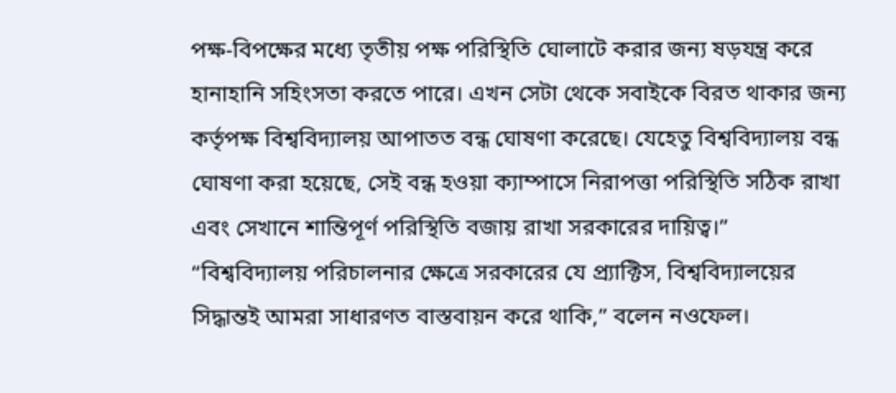পক্ষ-বিপক্ষের মধ্যে তৃতীয় পক্ষ পরিস্থিতি ঘোলাটে করার জন্য ষড়যন্ত্র করে হানাহানি সহিংসতা করতে পারে। এখন সেটা থেকে সবাইকে বিরত থাকার জন্য কর্তৃপক্ষ বিশ্ববিদ্যালয় আপাতত বন্ধ ঘোষণা করেছে। যেহেতু বিশ্ববিদ্যালয় বন্ধ ঘোষণা করা হয়েছে, সেই বন্ধ হওয়া ক্যাম্পাসে নিরাপত্তা পরিস্থিতি সঠিক রাখা এবং সেখানে শান্তিপূর্ণ পরিস্থিতি বজায় রাখা সরকারের দায়িত্ব।”
“বিশ্ববিদ্যালয় পরিচালনার ক্ষেত্রে সরকারের যে প্র্যাক্টিস, বিশ্ববিদ্যালয়ের সিদ্ধান্তই আমরা সাধারণত বাস্তবায়ন করে থাকি,” বলেন নওফেল।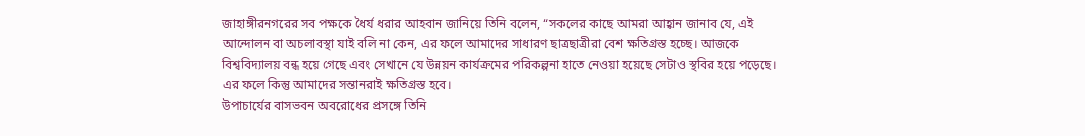জাহাঙ্গীরনগরের সব পক্ষকে ধৈর্য ধরার আহবান জানিয়ে তিনি বলেন, “সকলের কাছে আমরা আহ্বান জানাব যে, এই আন্দোলন বা অচলাবস্থা যাই বলি না কেন, এর ফলে আমাদের সাধারণ ছাত্রছাত্রীরা বেশ ক্ষতিগ্রস্ত হচ্ছে। আজকে বিশ্ববিদ্যালয় বন্ধ হয়ে গেছে এবং সেখানে যে উন্নয়ন কার্যক্রমের পরিকল্পনা হাতে নেওয়া হয়েছে সেটাও স্থবির হয়ে পড়েছে। এর ফলে কিন্তু আমাদের সন্তানরাই ক্ষতিগ্রস্ত হবে।
উপাচার্যের বাসভবন অবরোধের প্রসঙ্গে তিনি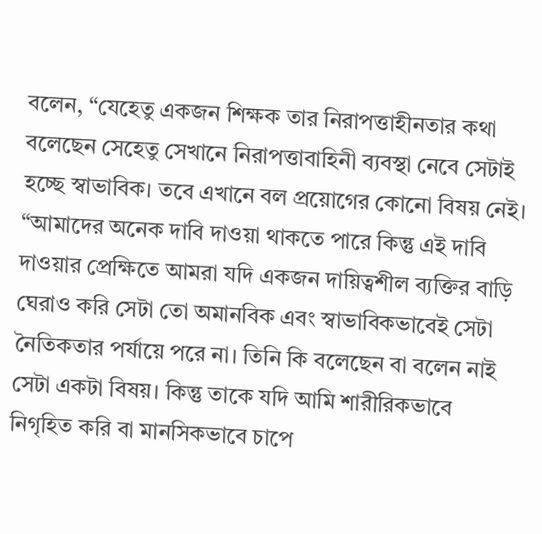বলেন, “যেহেতু একজন শিক্ষক তার নিরাপত্তাহীনতার কথা বলেছেন সেহেতু সেখানে নিরাপত্তাবাহিনী ব্যবস্থা নেবে সেটাই হচ্ছে স্বাভাবিক। তবে এখানে বল প্রয়োগের কোনো বিষয় নেই।
“আমাদের অনেক দাবি দাওয়া থাকতে পারে কিন্তু এই দাবি দাওয়ার প্রেক্ষিতে আমরা যদি একজন দায়িত্বশীল ব্যক্তির বাড়ি ঘেরাও করি সেটা তো অমানবিক এবং স্বাভাবিকভাবেই সেটা নৈতিকতার পর্যায়ে পরে না। তিনি কি বলেছেন বা বলেন নাই সেটা একটা বিষয়। কিন্তু তাকে যদি আমি শারীরিকভাবে নিগৃহিত করি বা মানসিকভাবে চাপে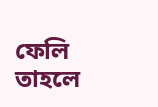ফেলি তাহলে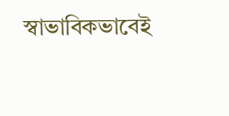স্বাভাবিকভাবেই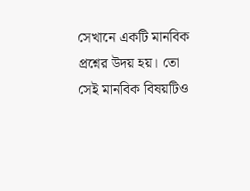সেখানে একটি মানবিক প্রশ্নের উদয় হয়। তো সেই মানবিক বিষয়টিও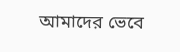আমাদের ভেবে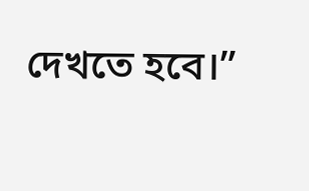দেখতে হবে।”